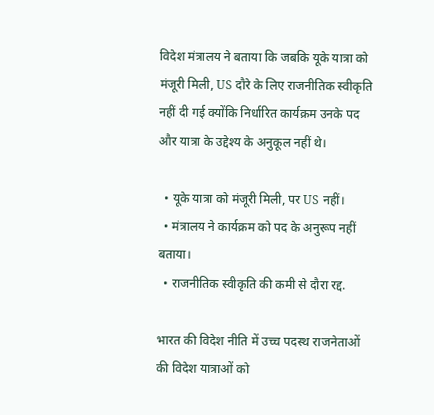विदेश मंत्रालय ने बताया कि जबकि यूके यात्रा को मंजूरी मिली, US दौरे के लिए राजनीतिक स्वीकृति नहीं दी गई क्योंकि निर्धारित कार्यक्रम उनके पद और यात्रा के उद्देश्य के अनुकूल नहीं थे।

  • यूके यात्रा को मंजूरी मिली, पर US नहीं।
  • मंत्रालय ने कार्यक्रम को पद के अनुरूप नहीं बताया।
  • राजनीतिक स्वीकृति की कमी से दौरा रद्द.

भारत की विदेश नीति में उच्च पदस्थ राजनेताओं की विदेश यात्राओं को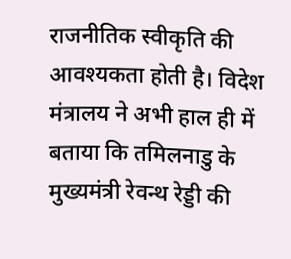राजनीतिक स्वीकृति की आवश्यकता होती है। विदेश मंत्रालय ने अभी हाल ही में बताया कि तमिलनाडु के मुख्यमंत्री रेवन्थ रेड्डी की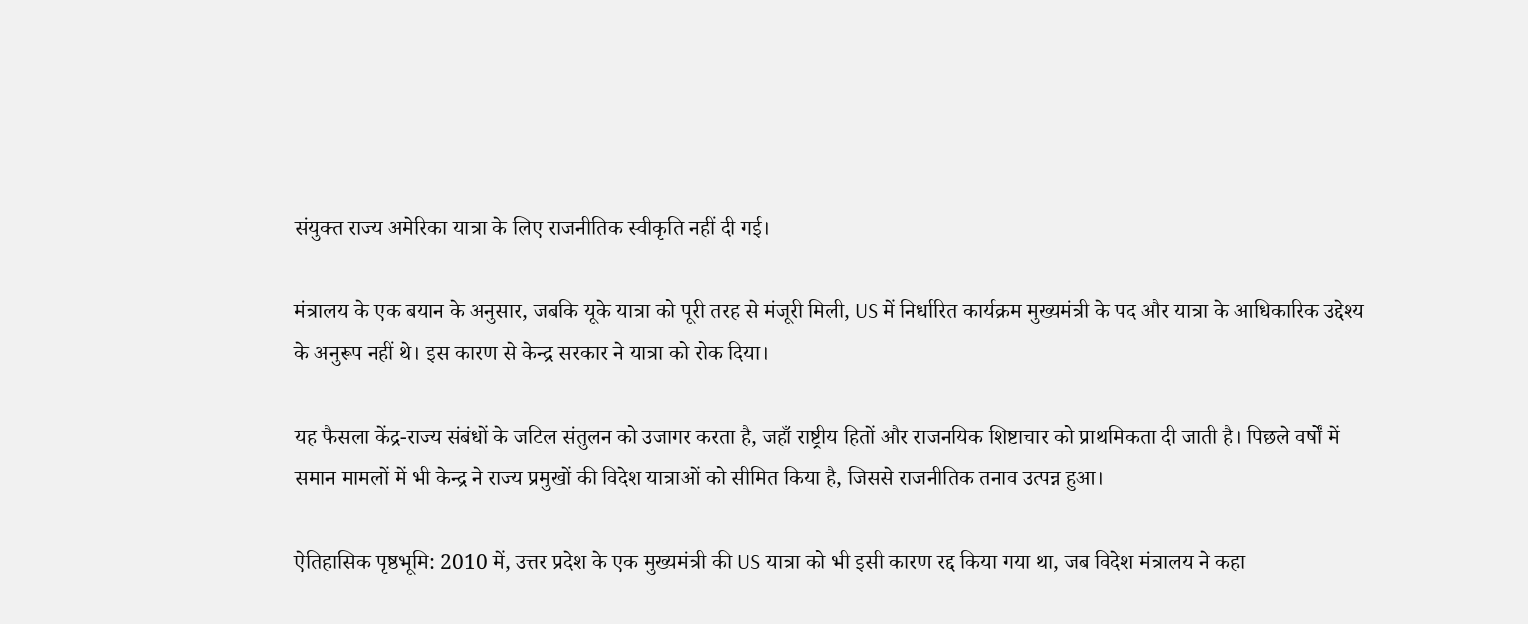संयुक्त राज्य अमेरिका यात्रा के लिए राजनीतिक स्वीकृति नहीं दी गई।

मंत्रालय के एक बयान के अनुसार, जबकि यूके यात्रा को पूरी तरह से मंजूरी मिली, US में निर्धारित कार्यक्रम मुख्यमंत्री के पद और यात्रा के आधिकारिक उद्देश्य के अनुरूप नहीं थे। इस कारण से केन्द्र सरकार ने यात्रा को रोक दिया।

यह फैसला केंद्र-राज्य संबंधों के जटिल संतुलन को उजागर करता है, जहाँ राष्ट्रीय हितों और राजनयिक शिष्टाचार को प्राथमिकता दी जाती है। पिछले वर्षों में समान मामलों में भी केन्द्र ने राज्य प्रमुखों की विदेश यात्राओं को सीमित किया है, जिससे राजनीतिक तनाव उत्पन्न हुआ।

ऐतिहासिक पृष्ठभूमि: 2010 में, उत्तर प्रदेश के एक मुख्यमंत्री की US यात्रा को भी इसी कारण रद्द किया गया था, जब विदेश मंत्रालय ने कहा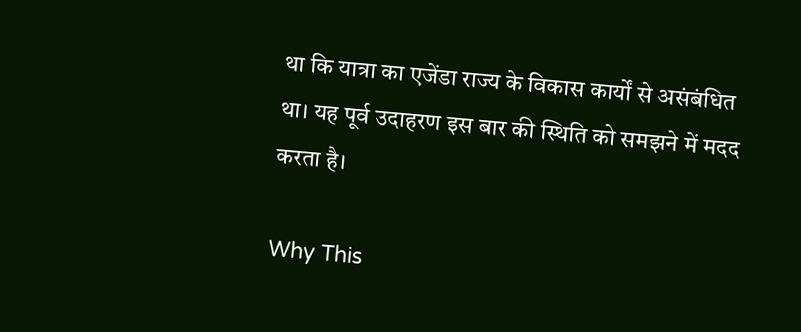था कि यात्रा का एजेंडा राज्य के विकास कार्यों से असंबंधित था। यह पूर्व उदाहरण इस बार की स्थिति को समझने में मदद करता है।

Why This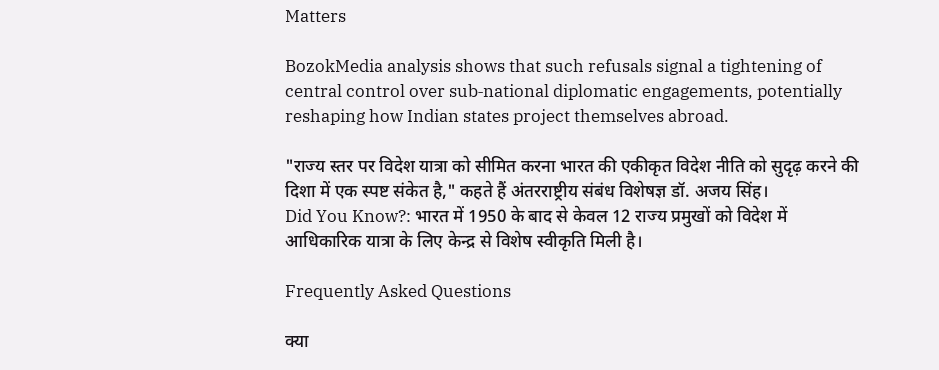Matters

BozokMedia analysis shows that such refusals signal a tightening of central control over sub‑national diplomatic engagements, potentially reshaping how Indian states project themselves abroad.

"राज्य स्तर पर विदेश यात्रा को सीमित करना भारत की एकीकृत विदेश नीति को सुदृढ़ करने की दिशा में एक स्पष्ट संकेत है," कहते हैं अंतरराष्ट्रीय संबंध विशेषज्ञ डॉ. अजय सिंह।
Did You Know?: भारत में 1950 के बाद से केवल 12 राज्य प्रमुखों को विदेश में आधिकारिक यात्रा के लिए केन्द्र से विशेष स्वीकृति मिली है।

Frequently Asked Questions

क्या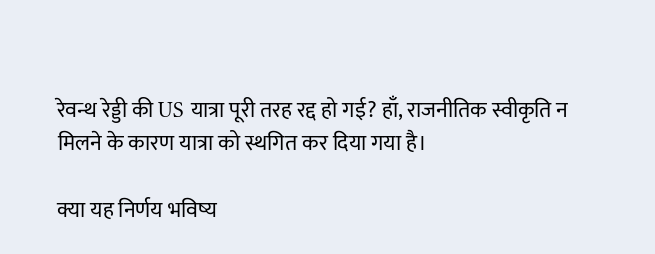रेवन्थ रेड्डी की US यात्रा पूरी तरह रद्द हो गई? हाँ, राजनीतिक स्वीकृति न मिलने के कारण यात्रा को स्थगित कर दिया गया है।

क्या यह निर्णय भविष्य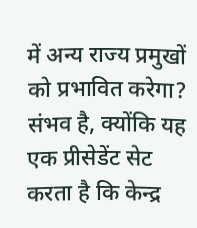में अन्य राज्य प्रमुखों को प्रभावित करेगा? संभव है, क्योंकि यह एक प्रीसेडेंट सेट करता है कि केन्द्र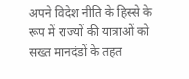अपने विदेश नीति के हिस्से के रूप में राज्यों की यात्राओं को सख्त मानदंडों के तहत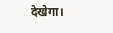देखेगा।